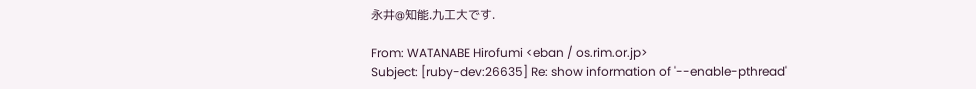永井@知能.九工大です.

From: WATANABE Hirofumi <eban / os.rim.or.jp>
Subject: [ruby-dev:26635] Re: show information of '--enable-pthread'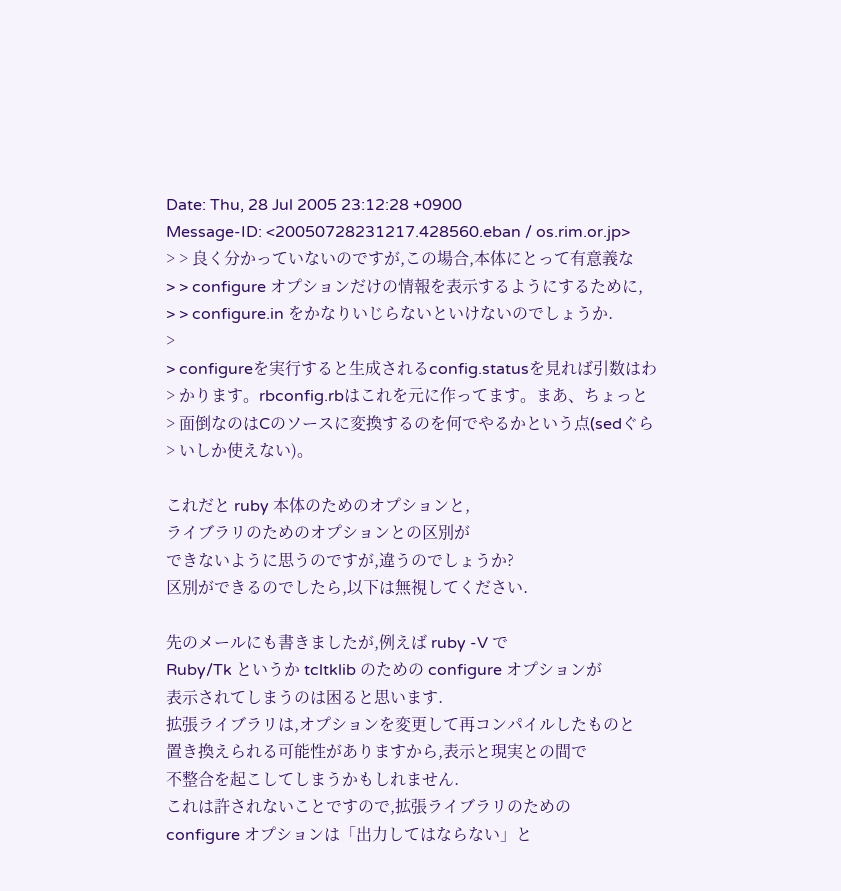Date: Thu, 28 Jul 2005 23:12:28 +0900
Message-ID: <20050728231217.428560.eban / os.rim.or.jp>
> > 良く分かっていないのですが,この場合,本体にとって有意義な
> > configure オプションだけの情報を表示するようにするために,
> > configure.in をかなりいじらないといけないのでしょうか.
>
> configureを実行すると生成されるconfig.statusを見れば引数はわ
> かります。rbconfig.rbはこれを元に作ってます。まあ、ちょっと
> 面倒なのはCのソースに変換するのを何でやるかという点(sedぐら
> いしか使えない)。

これだと ruby 本体のためのオプションと,
ライブラリのためのオプションとの区別が
できないように思うのですが,違うのでしょうか?
区別ができるのでしたら,以下は無視してください.

先のメールにも書きましたが,例えば ruby -V で
Ruby/Tk というか tcltklib のための configure オプションが
表示されてしまうのは困ると思います.
拡張ライブラリは,オプションを変更して再コンパイルしたものと
置き換えられる可能性がありますから,表示と現実との間で
不整合を起こしてしまうかもしれません.
これは許されないことですので,拡張ライブラリのための
configure オプションは「出力してはならない」と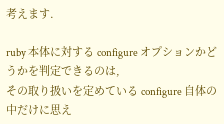考えます.

ruby 本体に対する configure オプションかどうかを判定できるのは,
その取り扱いを定めている configure 自体の中だけに思え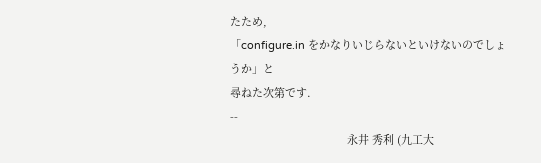たため,
「configure.in をかなりいじらないといけないのでしょうか」と
尋ねた次第です.
--
                                       永井 秀利 (九工大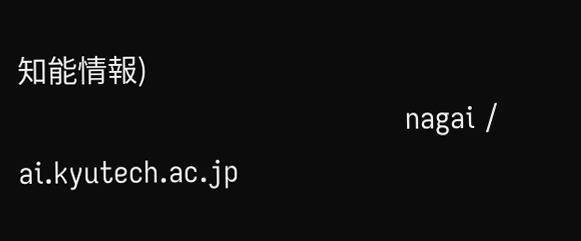知能情報)
                                           nagai / ai.kyutech.ac.jp